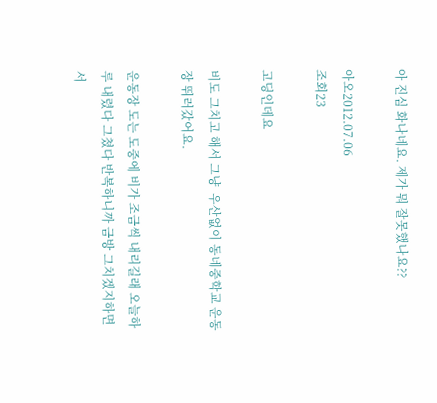아 진심 화나네요. 제가 뭐 잘못했나요??

아오2012.07.06
조회23

고딩인데요

비도 그치고 해서 그냥  우산없이 동네중학교 운동장 뛰러갔어요.

운동장 도는 도중에 비가 조금씩 내리길래 오늘하루 내렸다 그쳤다 반복하니까 금방 그치겠지하면서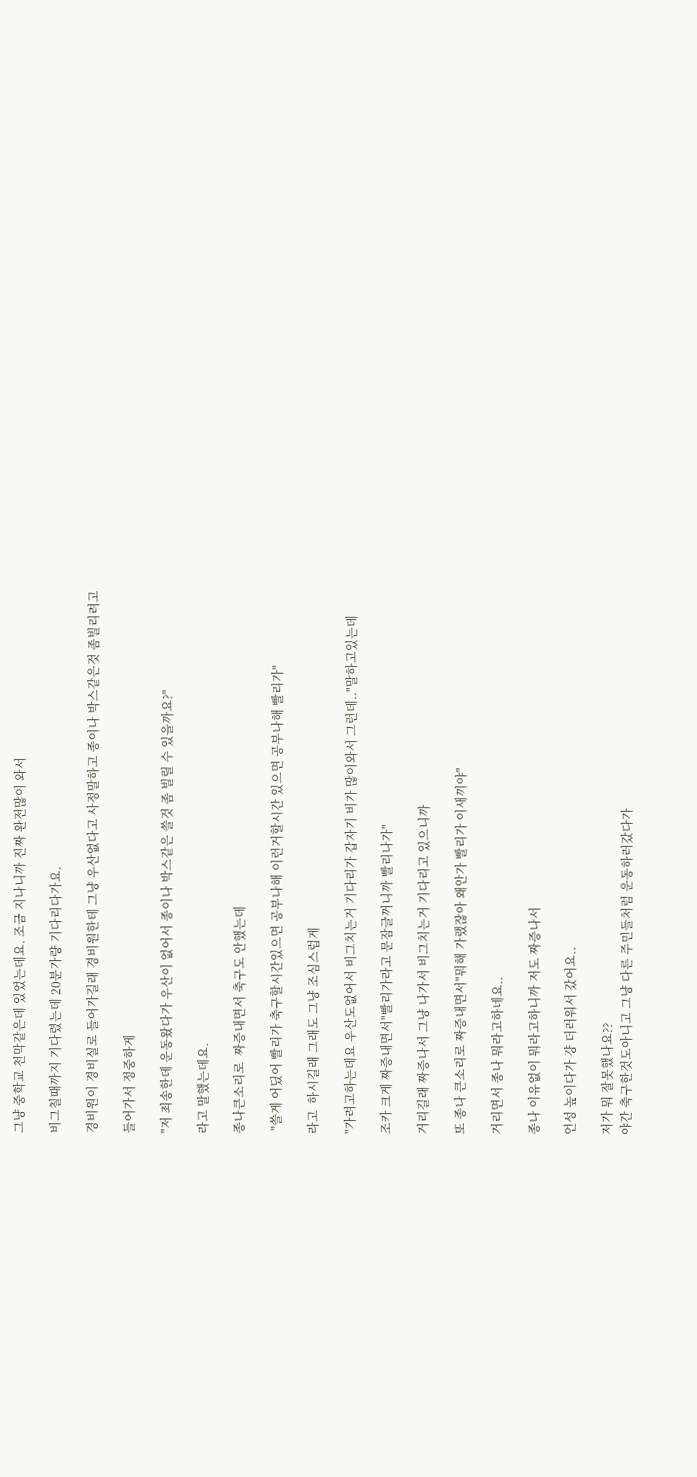그냥 중학교 천막같은데 있었는데요. 조금 지나니까 진짜 완전많이 와서

비그칠때까지 기다렸는데 20분가량 기다리다가요.

경비원이 경비실로 들어가길래 경비원한테 그냥 우산없다고 사정말하고 종이나 박스같은것 좀빌리려고

들어가서 정중하게

"저 죄송한데 운동왔다가 우산이 없어서 종이나 박스같은 쓸것 좀 빌릴 수 있을까요?"

라고 말했는데요.

종나큰소리로  짜증내면서 축구도 안했는데

 "쓸게 어딨어 빨리가 축구할시간있으면 공부나해 이런거할시간 있으면 공부나해 빨리가"

라고  하시길래 그래도 그냥 조심스럽게

"가려고하는데요 우산도없어서 비그치는거 기다리가 갑자기 비가 많이와서 그런데.."말하고있는데

조카 크게 짜증내면서"빨리가라고 문잠글꺼니까 빨리나가"

거리길래 짜증나서 그냥 나가서 비그치는거 기다리고 있으니까

또 종나 큰소리로 짜증내면서"뭐해 가랬잖아 왜안가 빨리가 이새끼야"

거리면서 종나 뭐라고하네요..

종나 이유없이 뭐라고하니까 저도 짜증나서

언성 높이다가 걍 더러워서 갔어요..

저가 뭐 잘못했나요??
야간 축구한것도아니고 그냥 다른 주민들처럼 운동하러갔다가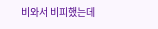비와서 비피했는데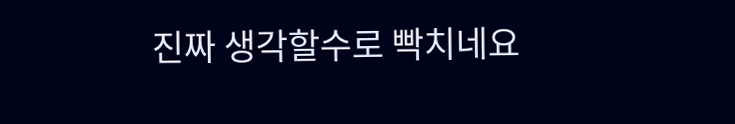진짜 생각할수로 빡치네요